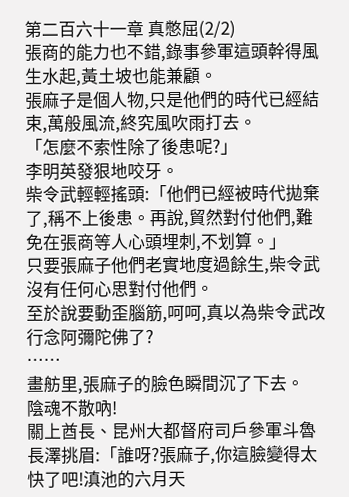第二百六十一章 真憋屈(2/2)
張商的能力也不錯,錄事參軍這頭幹得風生水起,黃土坡也能兼顧。
張麻子是個人物,只是他們的時代已經結束,萬般風流,終究風吹雨打去。
「怎麼不索性除了後患呢?」
李明英發狠地咬牙。
柴令武輕輕搖頭:「他們已經被時代拋棄了,稱不上後患。再說,貿然對付他們,難免在張商等人心頭埋刺,不划算。」
只要張麻子他們老實地度過餘生,柴令武沒有任何心思對付他們。
至於說要動歪腦筋,呵呵,真以為柴令武改行念阿彌陀佛了?
……
畫舫里,張麻子的臉色瞬間沉了下去。
陰魂不散吶!
關上酋長、昆州大都督府司戶參軍斗魯長澤挑眉:「誰呀?張麻子,你這臉變得太快了吧!滇池的六月天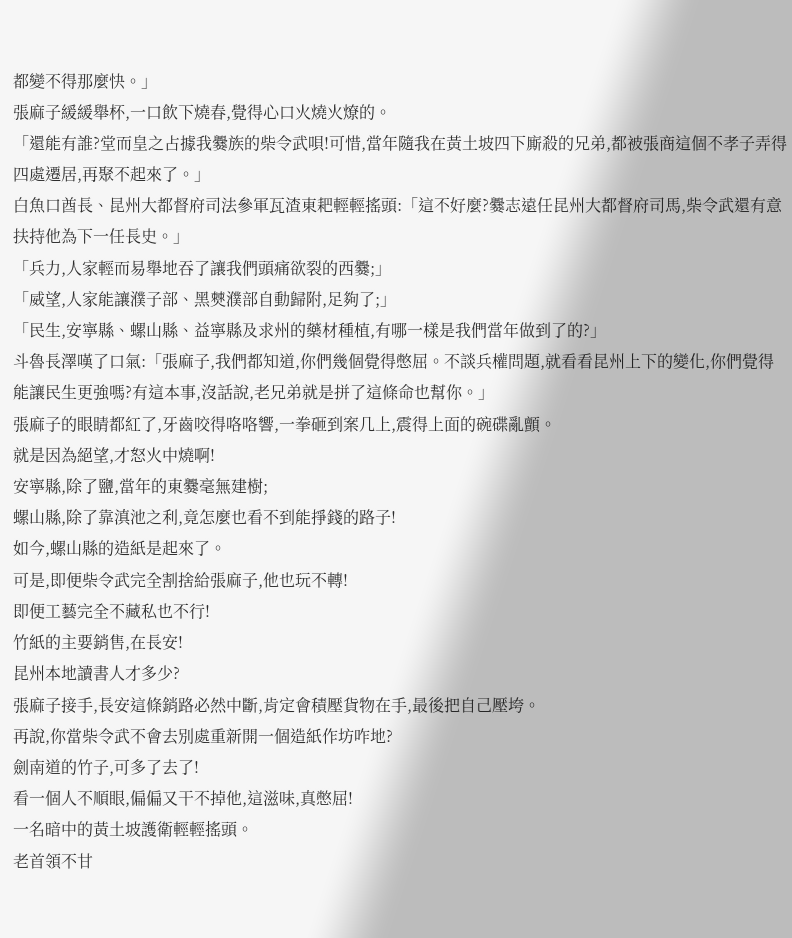都變不得那麼快。」
張麻子緩緩舉杯,一口飲下燒春,覺得心口火燒火燎的。
「還能有誰?堂而皇之占據我爨族的柴令武唄!可惜,當年隨我在黃土坡四下廝殺的兄弟,都被張商這個不孝子弄得四處遷居,再聚不起來了。」
白魚口酋長、昆州大都督府司法參軍瓦渣東耙輕輕搖頭:「這不好麼?爨志遠任昆州大都督府司馬,柴令武還有意扶持他為下一任長史。」
「兵力,人家輕而易舉地吞了讓我們頭痛欲裂的西爨;」
「威望,人家能讓濮子部、黑僰濮部自動歸附,足夠了;」
「民生,安寧縣、螺山縣、益寧縣及求州的藥材種植,有哪一樣是我們當年做到了的?」
斗魯長澤嘆了口氣:「張麻子,我們都知道,你們幾個覺得憋屈。不談兵權問題,就看看昆州上下的變化,你們覺得能讓民生更強嗎?有這本事,沒話說,老兄弟就是拼了這條命也幫你。」
張麻子的眼睛都紅了,牙齒咬得咯咯響,一拳砸到案几上,震得上面的碗碟亂顫。
就是因為絕望,才怒火中燒啊!
安寧縣,除了鹽,當年的東爨毫無建樹;
螺山縣,除了靠滇池之利,竟怎麼也看不到能掙錢的路子!
如今,螺山縣的造紙是起來了。
可是,即便柴令武完全割捨給張麻子,他也玩不轉!
即便工藝完全不藏私也不行!
竹紙的主要銷售,在長安!
昆州本地讀書人才多少?
張麻子接手,長安這條銷路必然中斷,肯定會積壓貨物在手,最後把自己壓垮。
再說,你當柴令武不會去別處重新開一個造紙作坊咋地?
劍南道的竹子,可多了去了!
看一個人不順眼,偏偏又干不掉他,這滋味,真憋屈!
一名暗中的黃土坡護衛輕輕搖頭。
老首領不甘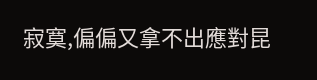寂寞,偏偏又拿不出應對昆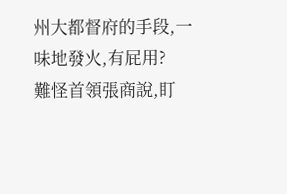州大都督府的手段,一味地發火,有屁用?
難怪首領張商說,盯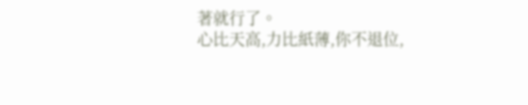著就行了。
心比天高,力比紙薄,你不退位,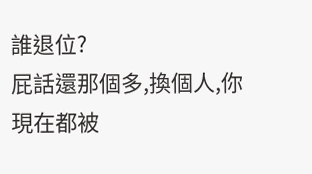誰退位?
屁話還那個多,換個人,你現在都被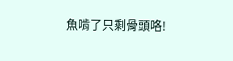魚啃了只剩骨頭咯!